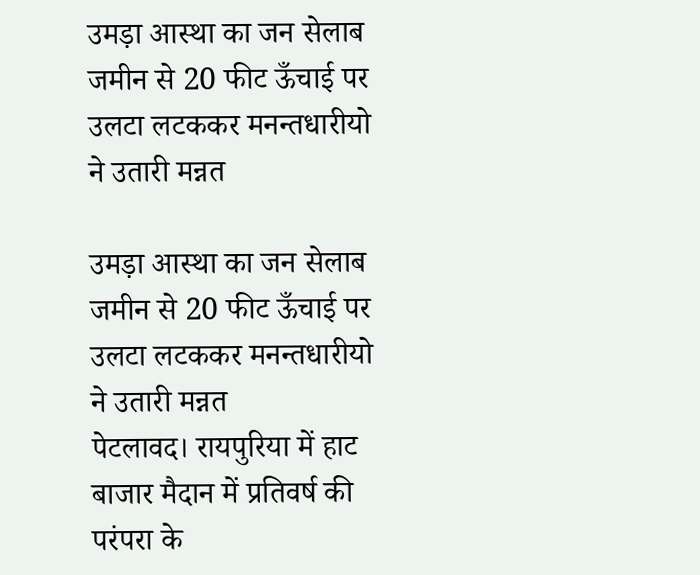उमड़ा आस्था का जन सेलाब जमीन से 20 फीट ऊँचाई पर उलटा लटककर मनन्तधारीयो ने उतारी मन्नत

उमड़ा आस्था का जन सेलाब
जमीन से 20 फीट ऊँचाई पर उलटा लटककर मनन्तधारीयो ने उतारी मन्नत
पेटलावद। रायपुरिया में हाट बाजार मैदान में प्रतिवर्ष की परंपरा के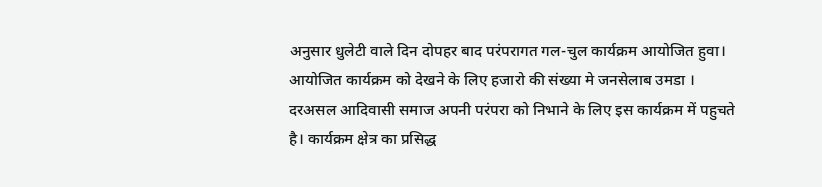अनुसार धुलेटी वाले दिन दोपहर बाद परंपरागत गल-चुल कार्यक्रम आयोजित हुवा। आयोजित कार्यक्रम को देखने के लिए हजारो की संख्या मे जनसेलाब उमडा । दरअसल आदिवासी समाज अपनी परंपरा को निभाने के लिए इस कार्यक्रम में पहुचते है। कार्यक्रम क्षेत्र का प्रसिद्ध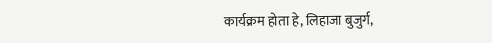कार्यक्रम होता हे, लिहाजा बुजुर्ग,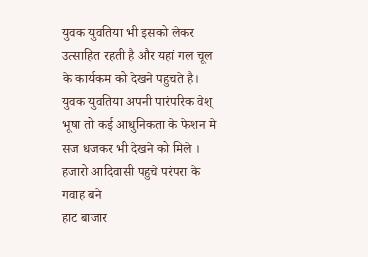युवक युवतिया भी इसको लेकर उत्साहित रहती है और यहां गल चूल के कार्यकम को देखने पहुचते है। युवक युवतिया अपनी पारंपरिक वेश् भूषा तो कई आधुनिकता के फेशन मे सज धजकर भी देखने को मिले ।
हजारो आदिवासी पहुचे परंपरा के गवाह बने
हाट बाजार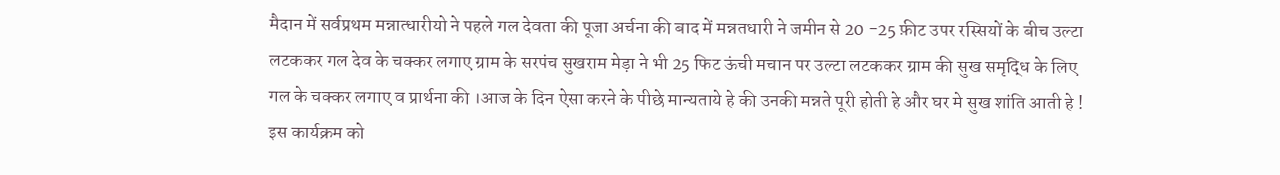मैदान में सर्वप्रथम मन्नात्धारीयो ने पहले गल देवता की पूजा अर्चना की बाद में मन्नतधारी ने जमीन से 20 -25 फ़ीट उपर रस्सियों के बीच उल्टा लटककर गल देव के चक्कर लगाए ग्राम के सरपंच सुखराम मेड़ा ने भी 25 फिट ऊंची मचान पर उल्टा लटककर ग्राम की सुख समृद्धि के लिए गल के चक्कर लगाए व प्रार्थना की ।आज के दिन ऐसा करने के पीछे मान्यताये हे की उनकी मन्नते पूरी होती हे और घर मे सुख शांति आती हे ! इस कार्यक्रम को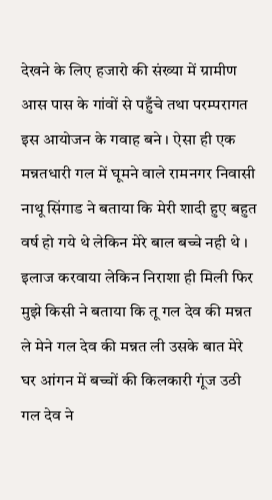देखने के लिए हजारो की संख्या में ग्रामीण आस पास के गांवों से पहुँचे तथा परम्परागत इस आयोजन के गवाह बने । ऐसा ही एक मन्नतधारी गल में घूमने वाले रामनगर निवासी नाथू सिंगाड ने बताया कि मेरी शादी हुए बहुत वर्ष हो गये थे लेकिन मेरे बाल बच्चे नही थे । इलाज करवाया लेकिन निराशा ही मिली फिर मुझे किसी ने बताया कि तू गल देव की मन्नत ले मेने गल देव की मन्नत ली उसके बात मेरे घर आंगन में बच्चों की किलकारी गूंज उठी गल देव ने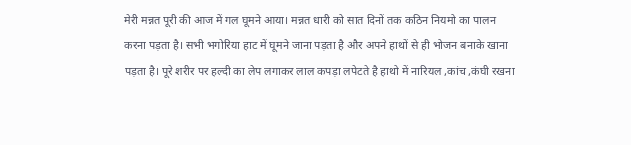मेरी मन्नत पूरी की आज में गल घूमने आया। मन्नत धारी को सात दिनों तक कठिन नियमो का पालन करना पड़ता है। सभी भगोरिया हाट में घूमने जाना पड़ता है और अपने हाथों से ही भोजन बनाके खाना पड़ता है। पूरे शरीर पर हल्दी का लेप लगाकर लाल कपड़ा लपेटते है हाथो में नारियल ,कांच ,कंघी रखना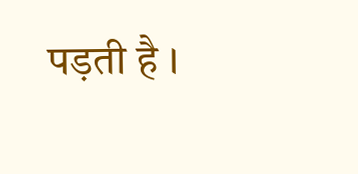पड़ती है ।